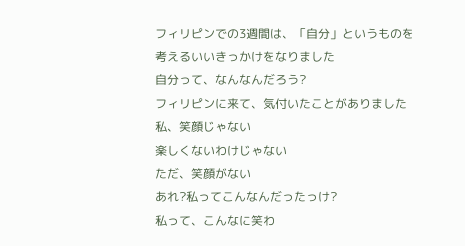フィリピンでの3週間は、「自分」というものを考えるいいきっかけをなりました
自分って、なんなんだろう?
フィリピンに来て、気付いたことがありました
私、笑顔じゃない
楽しくないわけじゃない
ただ、笑顔がない
あれ?私ってこんなんだったっけ?
私って、こんなに笑わ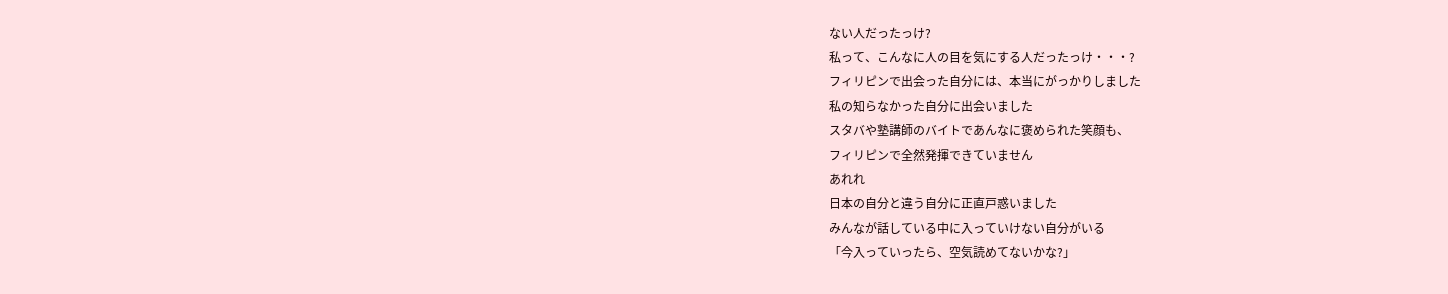ない人だったっけ?
私って、こんなに人の目を気にする人だったっけ・・・?
フィリピンで出会った自分には、本当にがっかりしました
私の知らなかった自分に出会いました
スタバや塾講師のバイトであんなに褒められた笑顔も、
フィリピンで全然発揮できていません
あれれ
日本の自分と違う自分に正直戸惑いました
みんなが話している中に入っていけない自分がいる
「今入っていったら、空気読めてないかな?」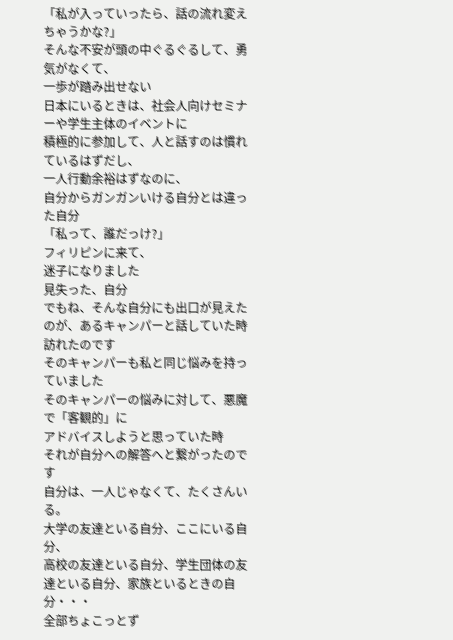「私が入っていったら、話の流れ変えちゃうかな?」
そんな不安が頭の中ぐるぐるして、勇気がなくて、
一歩が踏み出せない
日本にいるときは、社会人向けセミナーや学生主体のイベントに
積極的に参加して、人と話すのは慣れているはずだし、
一人行動余裕はずなのに、
自分からガンガンいける自分とは違った自分
「私って、誰だっけ?」
フィリピンに来て、
迷子になりました
見失った、自分
でもね、そんな自分にも出口が見えたのが、あるキャンパーと話していた時訪れたのです
そのキャンパーも私と同じ悩みを持っていました
そのキャンパーの悩みに対して、悪魔で「客観的」に
アドバイスしようと思っていた時
それが自分への解答へと繋がったのです
自分は、一人じゃなくて、たくさんいる。
大学の友達といる自分、ここにいる自分、
高校の友達といる自分、学生団体の友達といる自分、家族といるときの自分・・・
全部ちょこっとず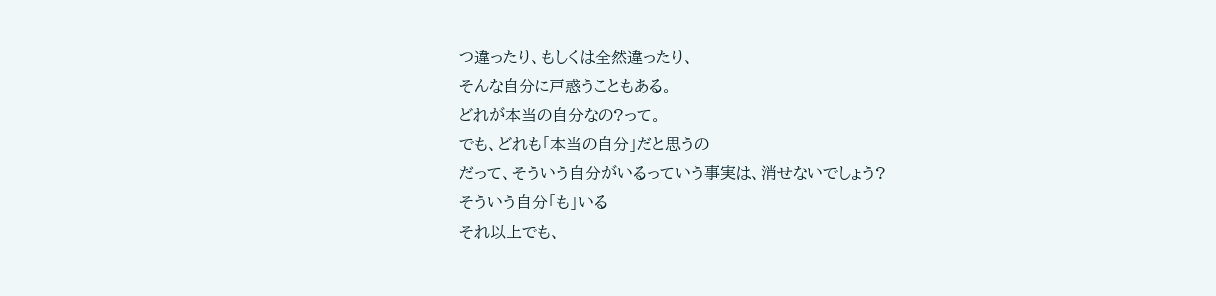つ違ったり、もしくは全然違ったり、
そんな自分に戸惑うこともある。
どれが本当の自分なの?って。
でも、どれも「本当の自分」だと思うの
だって、そういう自分がいるっていう事実は、消せないでしょう?
そういう自分「も」いる
それ以上でも、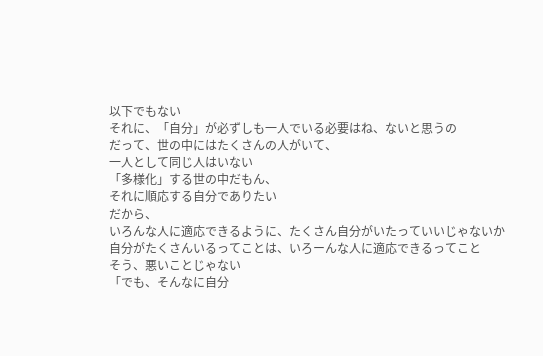以下でもない
それに、「自分」が必ずしも一人でいる必要はね、ないと思うの
だって、世の中にはたくさんの人がいて、
一人として同じ人はいない
「多様化」する世の中だもん、
それに順応する自分でありたい
だから、
いろんな人に適応できるように、たくさん自分がいたっていいじゃないか
自分がたくさんいるってことは、いろーんな人に適応できるってこと
そう、悪いことじゃない
「でも、そんなに自分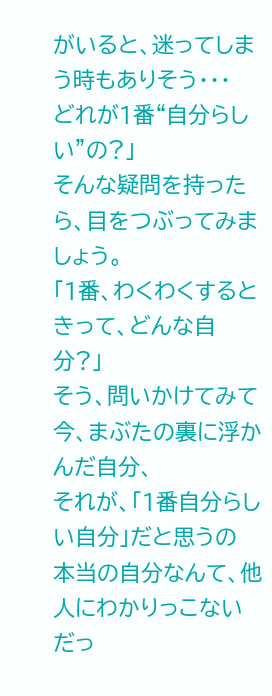がいると、迷ってしまう時もありそう・・・
どれが1番“自分らしい”の?」
そんな疑問を持ったら、目をつぶってみましょう。
「1番、わくわくするときって、どんな自分?」
そう、問いかけてみて
今、まぶたの裏に浮かんだ自分、
それが、「1番自分らしい自分」だと思うの
本当の自分なんて、他人にわかりっこない
だっ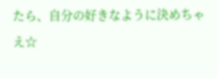たら、自分の好きなように決めちゃえ☆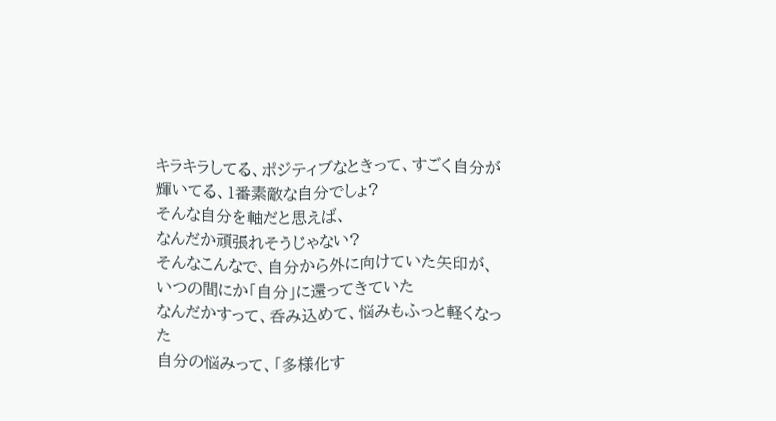キラキラしてる、ポジティブなときって、すごく自分が輝いてる、1番素敵な自分でしょ?
そんな自分を軸だと思えば、
なんだか頑張れそうじゃない?
そんなこんなで、自分から外に向けていた矢印が、
いつの間にか「自分」に還ってきていた
なんだかすって、呑み込めて、悩みもふっと軽くなった
自分の悩みって、「多様化す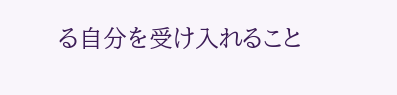る自分を受け入れること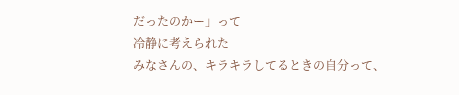だったのかー」って
冷静に考えられた
みなさんの、キラキラしてるときの自分って、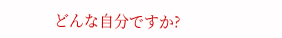どんな自分ですか?